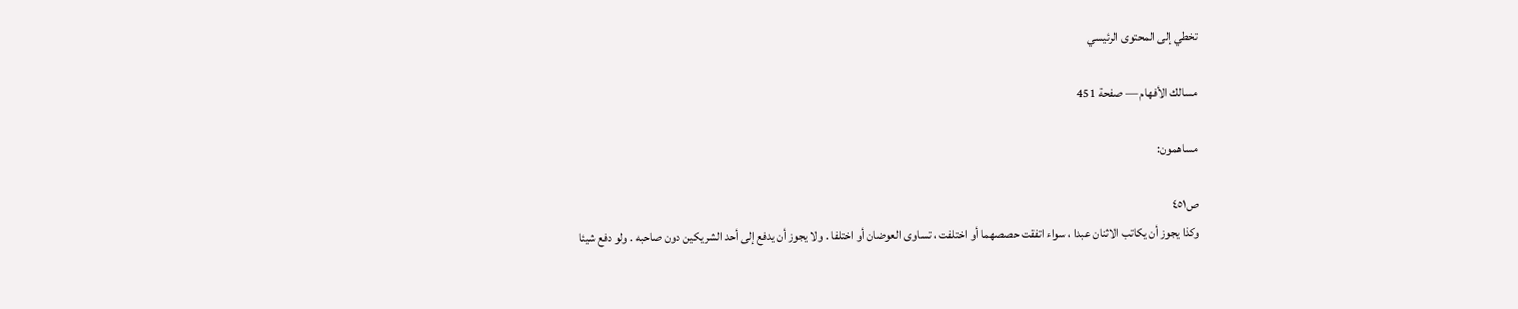تخطي إلى المحتوى الرئيسي

مسالك الأفهام — صفحة 451

مساهمون:

ص٤٥١
وكذا يجوز أن يكاتب الاثنان عبدا ، سواء اتفقت حصصهما أو اختلفت ، تساوى العوضان أو اختلفا . ولا يجوز أن يدفع إلى أحد الشريكين دون صاحبه . ولو دفع شيئا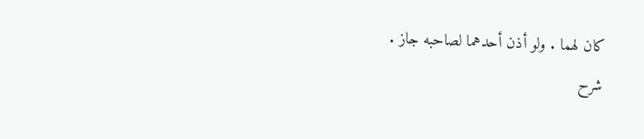كان لهما . ولو أذن أحدهما لصاحبه جاز .
شرح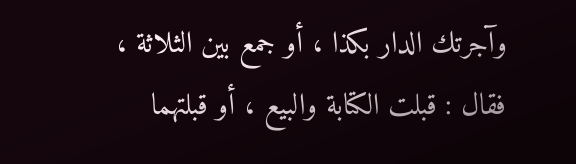وآجرتك الدار بكذا ، أو جمع بين الثلاثة ، فقال : قبلت الكتابة والبيع ، أو قبلتهما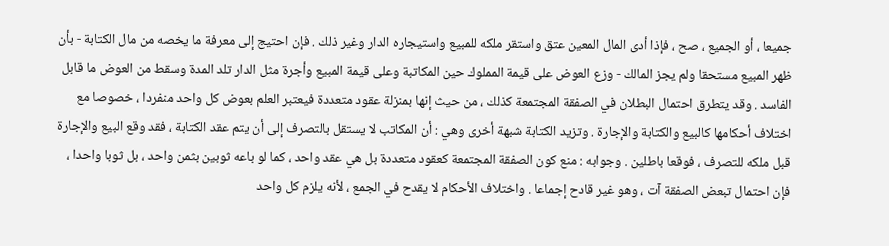جميعا ، أو الجميع ، صح ، فإذا أدى المال المعين عتق واستقر ملكه للمبيع واستيجاره الدار وغير ذلك . فإن احتيج إلى معرفة ما يخصه من مال الكتابة - بأن ظهر المبيع مستحقا ولم يجز المالك - وزع العوض على قيمة المملوك حين المكاتبة وعلى قيمة المبيع وأجرة مثل الدار تلد المدة وسقط من العوض ما قابل الفاسد . وقد يتطرق احتمال البطلان في الصفقة المجتمعة كذلك ، من حيث إنها بمنزلة عقود متعددة فيعتبر العلم بعوض كل واحد منفردا ، خصوصا مع اختلاف أحكامها كالبيع والكتابة والإجارة . وتزيد الكتابة شبهة أخرى وهي : أن المكاتب لا يستقل بالتصرف إلى أن يتم عقد الكتابة ، فقد وقع البيع والإجارة قبل ملكه للتصرف ، فوقعا باطلين . وجوابه : منع كون الصفقة المجتمعة كعقود متعددة بل هي عقد واحد ، كما لو باعه ثوبين بثمن واحد ، بل ثوبا واحدا ، فإن احتمال تبعض الصفقة آت ، وهو غير قادح إجماعا . واختلاف الأحكام لا يقدح في الجمع ، لأنه يلزم كل واحد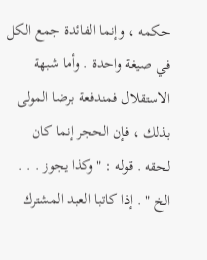حكمه ، وإنما الفائدة جمع الكل في صيغة واحدة . وأما شبهة الاستقلال فمندفعة برضا المولى بذلك ، فإن الحجر إنما كان لحقه . قوله : " وكذا يجوز . . . الخ " . إذا كاتبا العبد المشترك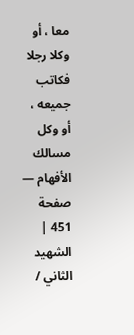معا ، أو وكلا رجلا فكاتب جميعه ، أو وكل
مسالك الأفهام — صفحة 451 | الشهيد الثاني /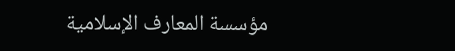مؤسسة المعارف الإسلامية